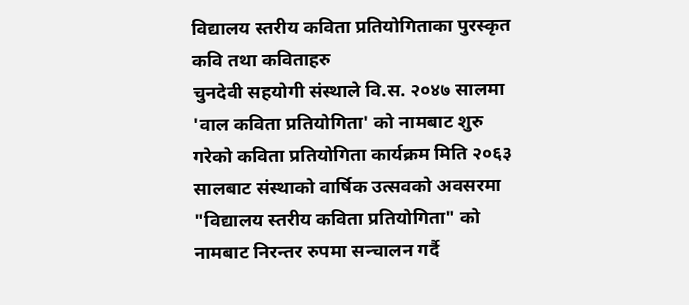विद्यालय स्तरीय कविता प्रतियोगिताका पुरस्कृत कवि तथा कविताहरु
चुनदेवी सहयोगी संस्थाले वि.स. २०४७ सालमा 'वाल कविता प्रतियोगिता' को नामबाट शुरु गरेको कविता प्रतियोगिता कार्यक्रम मिति २०६३ सालबाट संस्थाको वार्षिक उत्सवको अवसरमा "विद्यालय स्तरीय कविता प्रतियोगिता" को नामबाट निरन्तर रुपमा सन्चालन गर्दै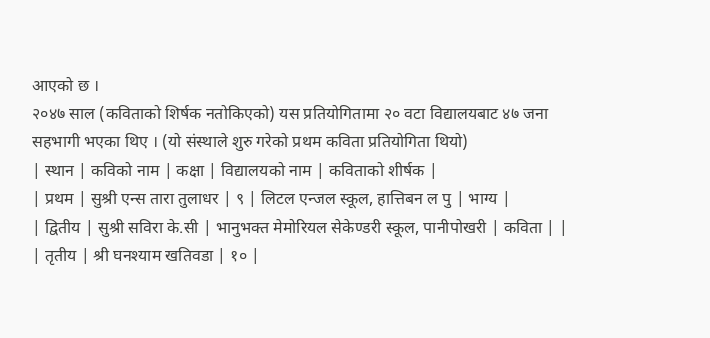आएको छ ।
२०४७ साल (कविताको शिर्षक नतोकिएको) यस प्रतियोगितामा २० वटा विद्यालयबाट ४७ जना सहभागी भएका थिए । (यो संस्थाले शुरु गरेको प्रथम कविता प्रतियोगिता थियो)
| स्थान | कविको नाम | कक्षा | विद्यालयको नाम | कविताको शीर्षक |
| प्रथम | सुश्री एन्स तारा तुलाधर | ९ | लिटल एन्जल स्कूल, हात्तिबन ल पु | भाग्य |
| द्वितीय | सुश्री सविरा के.सी | भानुभक्त मेमोरियल सेकेण्डरी स्कूल, पानीपोखरी | कविता | |
| तृतीय | श्री घनश्याम खतिवडा | १० |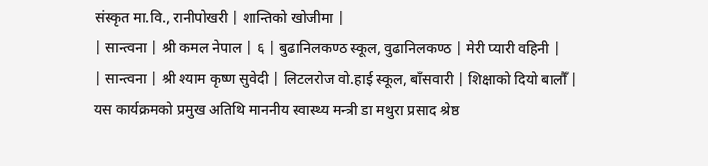संस्कृत मा.वि., रानीपोखरी | शान्तिको खोजीमा |
| सान्त्वना | श्री कमल नेपाल | ६ | बुढानिलकण्ठ स्कूल, वुढानिलकण्ठ | मेरी प्यारी वहिनी |
| सान्त्वना | श्री श्याम कृष्ण सुवेदी | लिटलरोज वो.हाई स्कूल, बाँसवारी | शिक्षाको दियो बालौँ |
यस कार्यक्रमको प्रमुख अतिथि माननीय स्वास्थ्य मन्त्री डा मथुरा प्रसाद श्रेष्ठ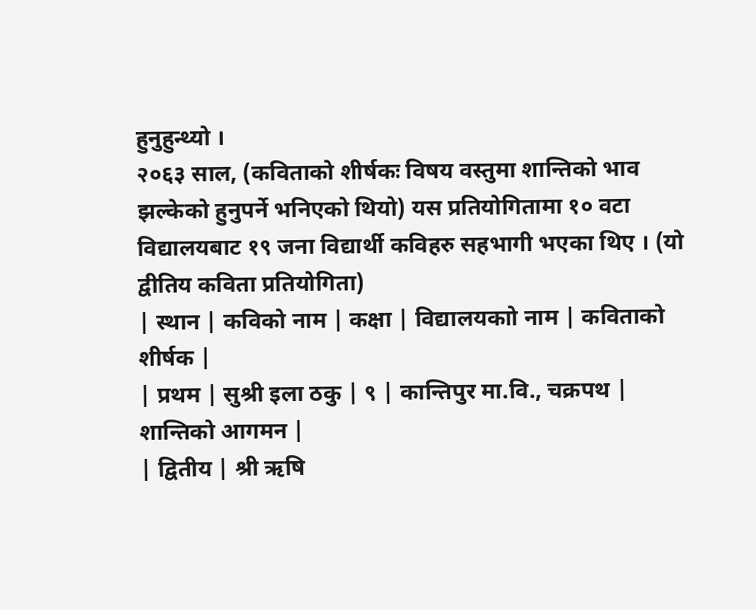हुनुहुन्थ्यो ।
२०६३ साल, (कविताको शीर्षकः विषय वस्तुमा शान्तिको भाव झल्केको हुनुपर्ने भनिएको थियो) यस प्रतियोगितामा १० वटा विद्यालयबाट १९ जना विद्यार्थी कविहरु सहभागी भएका थिए । (यो द्वीतिय कविता प्रतियोगिता)
| स्थान | कविको नाम | कक्षा | विद्यालयकाो नाम | कविताको शीर्षक |
| प्रथम | सुश्री इला ठकु | ९ | कान्तिपुर मा.वि., चक्रपथ | शान्तिको आगमन |
| द्वितीय | श्री ऋषि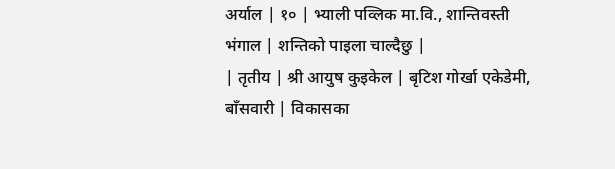अर्याल | १० | भ्याली पव्लिक मा.वि., शान्तिवस्ती भंगाल | शन्तिको पाइला चाल्दैछु |
| तृतीय | श्री आयुष कुइकेल | बृटिश गोर्खा एकेडेमी, बाँसवारी | विकासका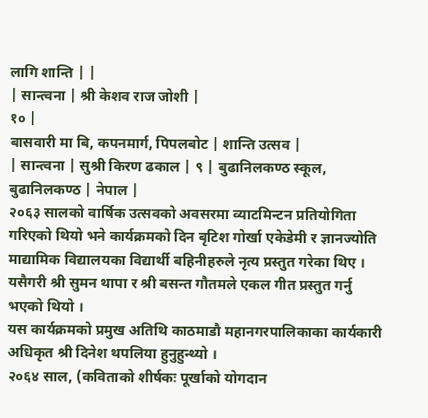लागि शान्ति | |
| सान्त्वना | श्री केशव राज जोशी |
१० |
बासवारी मा बि, कपनमार्ग, पिपलबोट | शान्ति उत्सव |
| सान्त्वना | सुश्री किरण ढकाल | ९ | बुढानिलकण्ठ स्कूल, बुढानिलकण्ठ | नेपाल |
२०६३ सालको वार्षिक उत्सवको अवसरमा व्याटमिन्टन प्रतियोगिता गरिएको थियो भने कार्यक्रमको दिन बृटिश गोर्खा एकेडेमी र ज्ञानज्योति माद्यामिक विद्यालयका विद्यार्थी बहिनीहरुले नृत्य प्रस्तुत गरेका थिए । यसैगरी श्री सुमन थापा र श्री बसन्त गौतमले एकल गीत प्रस्तुत गर्नु भएको थियो ।
यस कार्यक्रमको प्रमुख अतिथि काठमाडौ महानगरपालिकाका कार्यकारी अधिकृत श्री दिनेश थपलिया हुनुहुन्थ्यो ।
२०६४ साल, (कविताको शीर्षकः पूर्खाको योगदान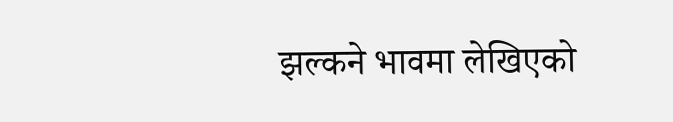झल्कने भावमा लेखिएको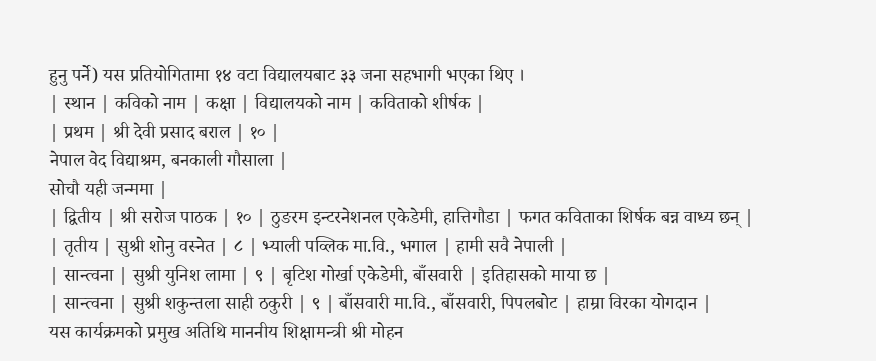हुनु पर्ने) यस प्रतियोगितामा १४ वटा विद्यालयबाट ३३ जना सहभागी भएका थिए ।
| स्थान | कविको नाम | कक्षा | विद्यालयको नाम | कविताको शीर्षक |
| प्रथम | श्री देवी प्रसाद बराल | १० |
नेपाल वेद विद्याश्रम, बनकाली गौसाला |
सोचौ यही जन्ममा |
| द्वितीय | श्री सरोज पाठक | १० | ठुङरम इन्टरनेशनल एकेडेमी, हात्तिगौडा | फगत कविताका शिर्षक बन्न वाध्य छन् |
| तृतीय | सुश्री शोनु वस्नेत | ८ | भ्याली पव्लिक मा.वि., भगाल | हामी सवै नेपाली |
| सान्त्वना | सुश्री युनिश लामा | ९ | बृटिश गोर्खा एकेडेमी, बाँसवारी | इतिहासको माया छ |
| सान्त्वना | सुश्री शकुन्तला साही ठकुरी | ९ | बाँसवारी मा.वि., बाँसवारी, पिपलबोट | हाम्रा विरका योगदान |
यस कार्यक्रमको प्रमुख अतिथि माननीय शिक्षामन्त्री श्री मोहन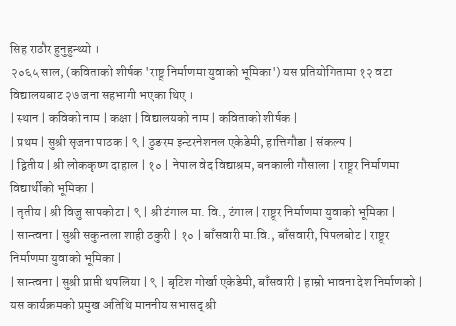सिह राठौर हुनुहुन्थ्यो ।
२०६५ साल, (कविताको शीर्षक 'राष्ट्र् निर्माणमा युवाको भूमिका') यस प्रतियोगितामा १२ वटा विद्यालयबाट २७ जना सहभागी भएका थिए ।
| स्थान | कविको नाम | कक्षा | विद्यालयको नाम | कविताको शीर्षक |
| प्रथम | सुश्री सृजना पाठक | ९ | ठुङरम इन्टरनेशनल एकेडेमी, हात्तिगौडा | संकल्प |
| द्वितीय | श्री लोककृष्ण दाहाल | १० | नेपाल वेद विद्याश्रम, बनकाली गौसाला | राष्ट्र्र निर्माणमा विद्यार्थीको भूमिका |
| तृतीय | श्री विजु सापकोटा | ९ | श्री टंगाल मा. वि., टंगाल | राष्ट्र्र निर्माणमा युवाको भूमिका |
| सान्त्वना | सुश्री सकुन्तला शाही ठकुरी | १० | बाँसवारी मा.वि., बाँसवारी, पिपलबोट | राष्ट्र्र निर्माणमा युवाको भूमिका |
| सान्त्वना | सुश्री प्राप्ती थपलिया | ९ | बृटिश गोर्खा एकेडेमी, बाँसवारी | हाम्रो भावना देश निर्माणको |
यस कार्यक्रमको प्रमुख अतिथि माननीय सभासद् श्री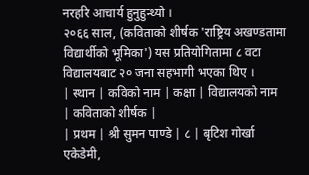नरहरि आचार्य हुनुहुन्थ्यो ।
२०६६ साल, (कविताको शीर्षक 'राष्ट्रिय अखण्डतामा विद्यार्थीको भूमिका') यस प्रतियोगितामा ८ वटा विद्यालयबाट २० जना सहभागी भएका थिए ।
| स्थान | कविको नाम | कक्षा | विद्यालयको नाम | कविताको शीर्षक |
| प्रथम | श्री सुमन पाण्डे | ८ | बृटिश गोर्खा एकेडेमी,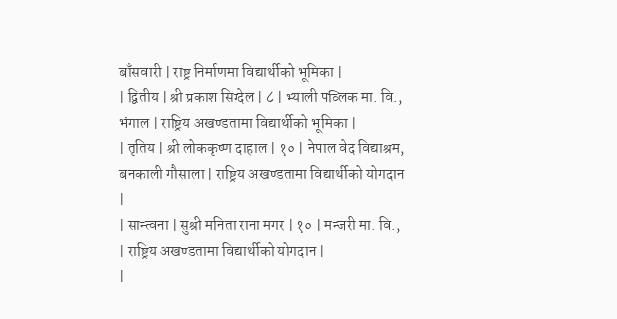बाँसवारी | राष्ट्र निर्माणमा विद्यार्थीको भूमिका |
| द्वितीय | श्री प्रकाश सिग्देल | ८ | भ्याली पव्लिक मा. वि., भंगाल | राष्ट्रिय अखण्डतामा विद्यार्थीको भूमिका |
| तृतिय | श्री लोककृष्ण दाहाल | १० | नेपाल वेद विद्याश्रम, बनकाली गौसाला | राष्ट्रिय अखण्डतामा विद्यार्थीको योगदान |
| सान्त्वना | सुश्री मनिता राना मगर | १० | मन्जरी मा. वि., | राष्ट्रिय अखण्डतामा विद्यार्थीको योगदान |
|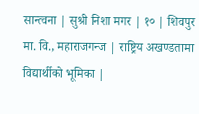सान्त्वना | सुश्री निशा मगर | १० | शिवपुर मा. वि., महाराजगन्ज | राष्ट्रिय अखण्डतामा विद्यार्थीको भूमिका |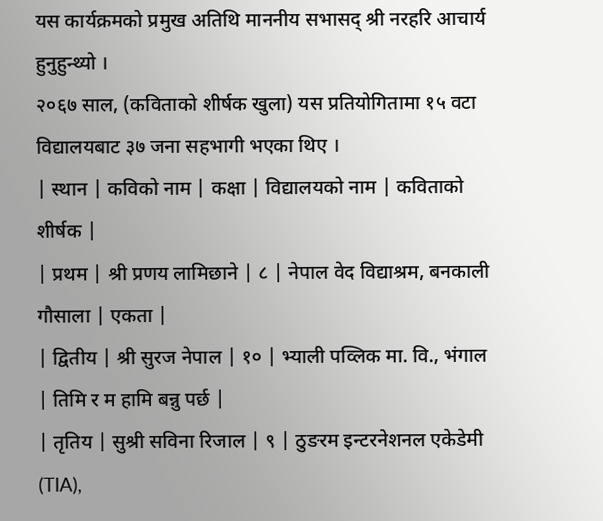यस कार्यक्रमको प्रमुख अतिथि माननीय सभासद् श्री नरहरि आचार्य हुनुहुन्थ्यो ।
२०६७ साल, (कविताको शीर्षक खुला) यस प्रतियोगितामा १५ वटा विद्यालयबाट ३७ जना सहभागी भएका थिए ।
| स्थान | कविको नाम | कक्षा | विद्यालयको नाम | कविताको शीर्षक |
| प्रथम | श्री प्रणय लामिछाने | ८ | नेपाल वेद विद्याश्रम, बनकाली गौसाला | एकता |
| द्वितीय | श्री सुरज नेपाल | १० | भ्याली पव्लिक मा. वि., भंगाल | तिमि र म हामि बन्नु पर्छ |
| तृतिय | सुश्री सविना रिजाल | ९ | ठुङरम इन्टरनेशनल एकेडेमी (TIA),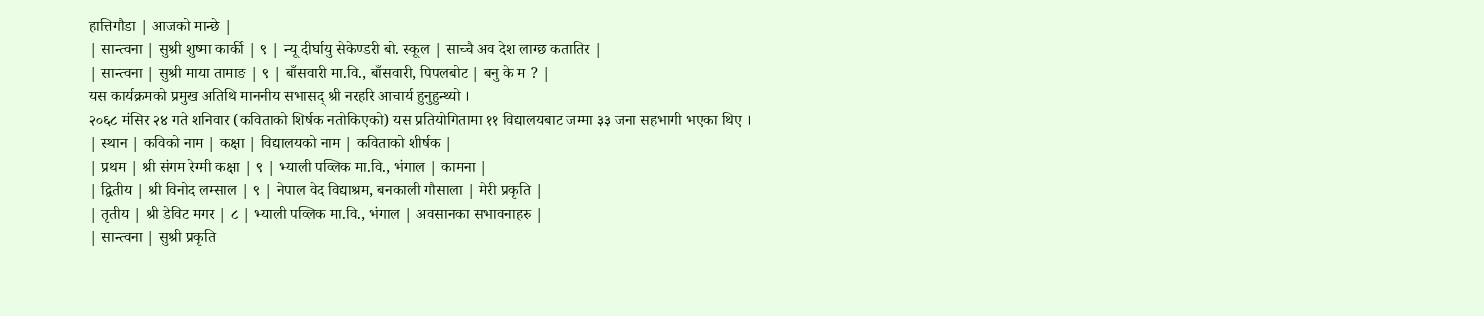हात्तिगौडा | आजको मान्छे |
| सान्त्वना | सुश्री शुष्मा कार्की | ९ | न्यू दीर्घायु सेकेण्डरी बो. स्कूल | साच्चै अव देश लाग्छ कतातिर |
| सान्त्वना | सुश्री माया तामाङ | ९ | बाँसवारी मा.वि., बाँसवारी, पिपलबोट | बनु के म ? |
यस कार्यक्रमको प्रमुख अतिथि माननीय सभासद् श्री नरहरि आचार्य हुनुहुन्थ्यो ।
२०६८ मंसिर २४ गते शनिवार (कविताको शिर्षक नतोकिएको) यस प्रतियोगितामा ११ विद्यालयबाट जम्मा ३३ जना सहभागी भएका थिए ।
| स्थान | कविको नाम | कक्षा | विद्यालयको नाम | कविताको शीर्षक |
| प्रथम | श्री संगम रेग्मी कक्षा | ९ | भ्याली पव्लिक मा.वि., भंगाल | कामना |
| द्वितीय | श्री विनोद लम्साल | ९ | नेपाल वेद विद्याश्रम, बनकाली गौसाला | मेरी प्रकृति |
| तृतीय | श्री डेविट मगर | ८ | भ्याली पव्लिक मा.वि., भंगाल | अवसानका सभावनाहरु |
| सान्त्वना | सुश्री प्रकृति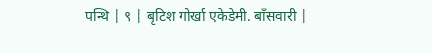पन्थि | ९ | बृटिश गोर्खा एकेडेमी. बाँसवारी |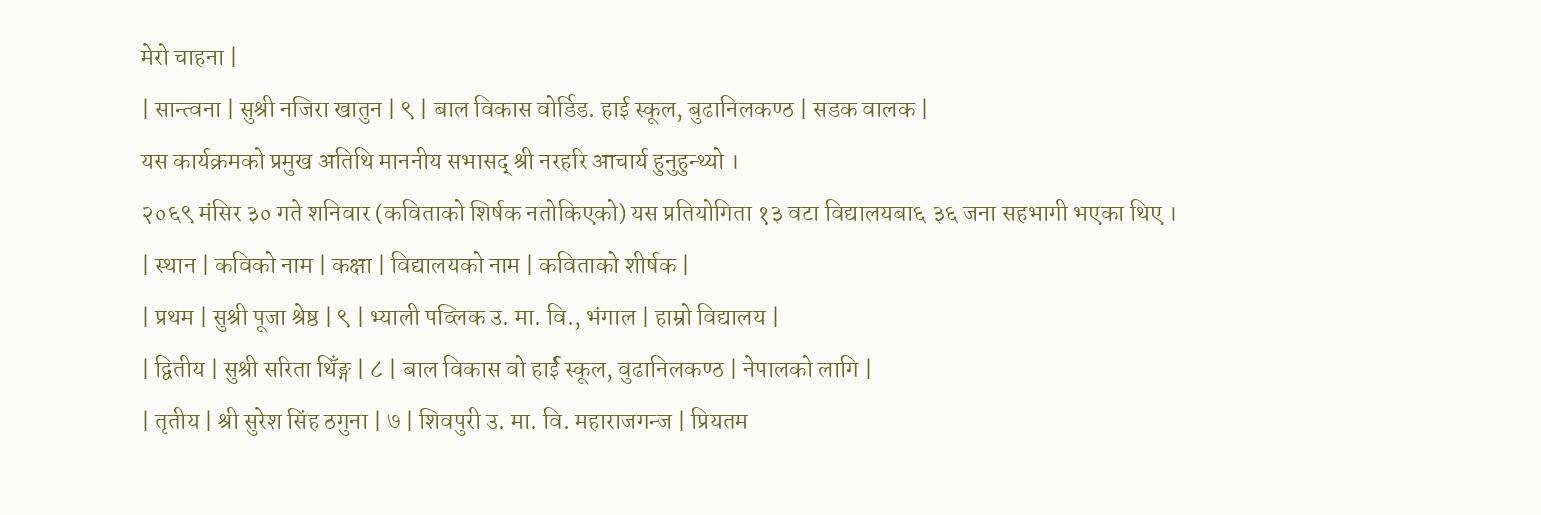मेरो चाहना |
| सान्त्वना | सुश्री नजिरा खातुन | ९ | बाल विकास वोर्डिड. हाई स्कूल, बुढानिलकण्ठ | सडक वालक |
यस कार्यक्रमको प्रमुख अतिथि माननीय सभासद् श्री नरहरि आचार्य हुनुहुन्थ्यो ।
२०६९ मंसिर ३० गते शनिवार (कविताको शिर्षक नतोकिएको) यस प्रतियोगिता १३ वटा विद्यालयबा६ ३६ जना सहभागी भएका थिए ।
| स्थान | कविको नाम | कक्षा | विद्यालयको नाम | कविताको शीर्षक |
| प्रथम | सुश्री पूजा श्रेष्ठ | ९ | भ्याली पव्लिक उ. मा. वि., भंगाल | हाम्रो विद्यालय |
| द्वितीय | सुश्री सरिता थिँङ्ग | ८ | बाल विकास वो हार्ई स्कूल, वुढानिलकण्ठ | नेपालको लागि |
| तृतीय | श्री सुरेश सिंह ठगुना | ७ | शिवपुरी उ. मा. वि. महाराजगन्ज | प्रियतम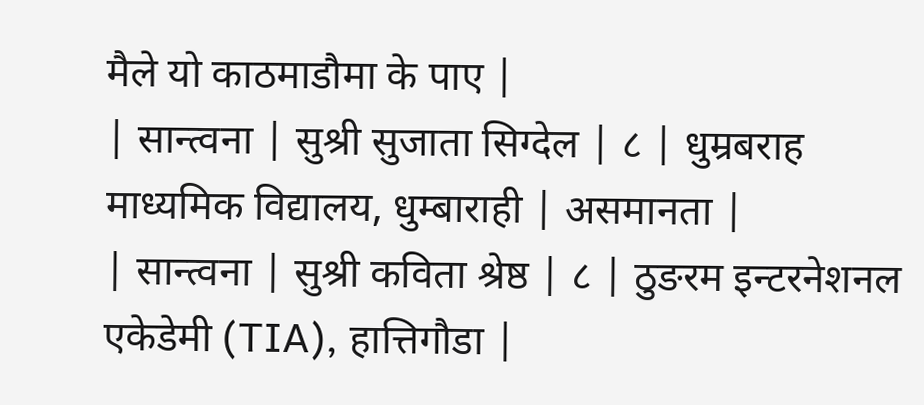मैले यो काठमाडौमा के पाए |
| सान्त्वना | सुश्री सुजाता सिग्देल | ८ | धुम्रबराह माध्यमिक विद्यालय, धुम्बाराही | असमानता |
| सान्त्वना | सुश्री कविता श्रेष्ठ | ८ | ठुङरम इन्टरनेशनल एकेडेमी (TIA), हात्तिगौडा |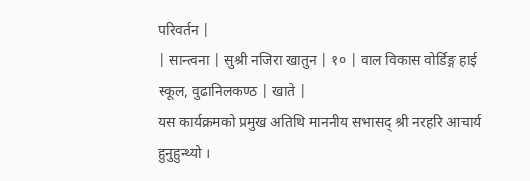परिवर्तन |
| सान्त्वना | सुश्री नजिरा खातुन | १० | वाल विकास वोर्डिङ्ग हाई स्कूल, वुढानिलकण्ठ | खाते |
यस कार्यक्रमको प्रमुख अतिथि माननीय सभासद् श्री नरहरि आचार्य हुनुहुन्थ्यो ।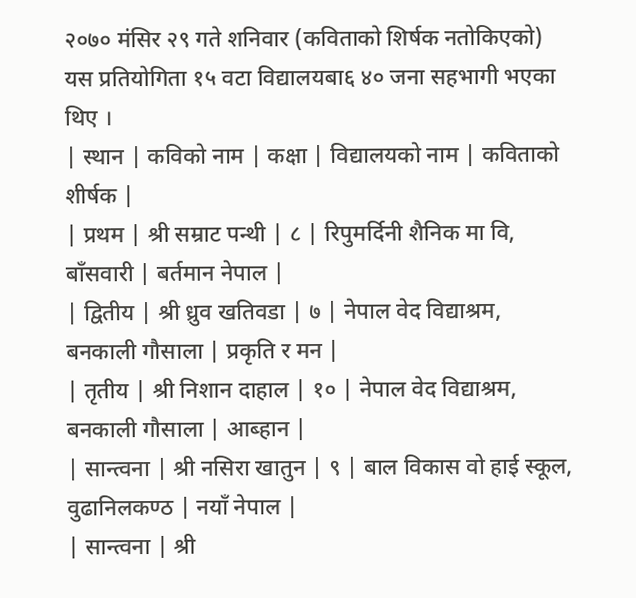२०७० मंसिर २९ गते शनिवार (कविताको शिर्षक नतोकिएको) यस प्रतियोगिता १५ वटा विद्यालयबा६ ४० जना सहभागी भएका थिए ।
| स्थान | कविको नाम | कक्षा | विद्यालयको नाम | कविताको शीर्षक |
| प्रथम | श्री सम्राट पन्थी | ८ | रिपुमर्दिनी शैनिक मा वि, बाँसवारी | बर्तमान नेपाल |
| द्वितीय | श्री ध्रुव खतिवडा | ७ | नेपाल वेद विद्याश्रम, बनकाली गौसाला | प्रकृति र मन |
| तृतीय | श्री निशान दाहाल | १० | नेपाल वेद विद्याश्रम, बनकाली गौसाला | आब्हान |
| सान्त्वना | श्री नसिरा खातुन | ९ | बाल विकास वो हाई स्कूल, वुढानिलकण्ठ | नयाँ नेपाल |
| सान्त्वना | श्री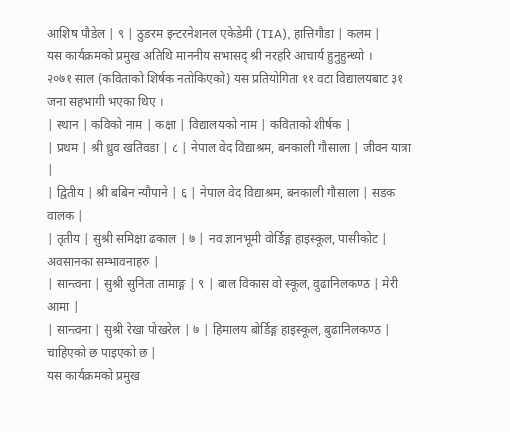आशिष पौडेल | ९ | ठुङरम इन्टरनेशनल एकेडेमी (TIA), हात्तिगौडा | कलम |
यस कार्यक्रमको प्रमुख अतिथि माननीय सभासद् श्री नरहरि आचार्य हुनुहुन्थ्यो ।
२०७१ साल (कविताको शिर्षक नतोकिएको) यस प्रतियोगिता ११ वटा विद्यालयबाट ३१ जना सहभागी भएका थिए ।
| स्थान | कविको नाम | कक्षा | विद्यालयको नाम | कविताको शीर्षक |
| प्रथम | श्री ध्रुव खतिवडा | ८ | नेपाल वेद विद्याश्रम, बनकाली गौसाला | जीवन यात्रा |
| द्वितीय | श्री बबिन न्यौपाने | ६ | नेपाल वेद विद्याश्रम, बनकाली गौसाला | सडक वालक |
| तृतीय | सुश्री समिक्षा ढकाल | ७ | नव ज्ञानभूमी वोर्डिङ्ग हाइस्कूल, पासीकोट | अवसानका सम्भावनाहरु |
| सान्त्वना | सुश्री सुनिता तामाङ्ग | ९ | बाल विकास वो स्कूल, वुढानिलकण्ठ | मेरी आमा |
| सान्त्वना | सुश्री रेखा पोखरेल | ७ | हिमालय बोर्डिङ्ग हाइस्कूल, बुढानिलकण्ठ | चाहिएको छ पाइएको छ |
यस कार्यक्रमको प्रमुख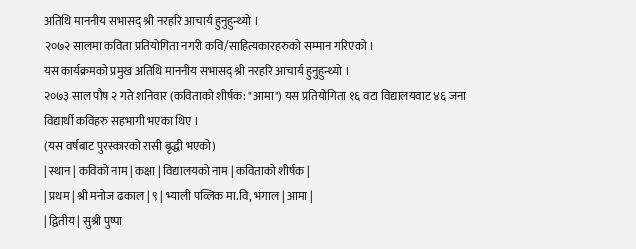अतिथि माननीय सभासद् श्री नरहरि आचार्य हुनुहुन्थ्यो ।
२०७२ सालमा कविता प्रतियोगिता नगरी कवि/साहित्यकारहरुको सम्मान गरिएको ।
यस कार्यक्रमको प्रमुख अतिथि माननीय सभासद् श्री नरहरि आचार्य हुनुहुन्थ्यो ।
२०७३ साल पौष २ गते शनिवार (कविताको शीर्षक: "आमा") यस प्रतियोगिता १६ वटा विद्यालयवाट ४६ जना विद्यार्थी कविहरु सहभागी भएका थिए ।
(यस वर्षबाट पुरस्कारको रासी बृद्धी भएको)
| स्थान | कविको नाम | कक्षा | विद्यालयको नाम | कविताको शीर्षक |
| प्रथम | श्री मनोज ढकाल | ९ | भ्याली पव्लिक मा.वि, भंगाल | आमा |
| द्वितीय | सुश्री पुष्पा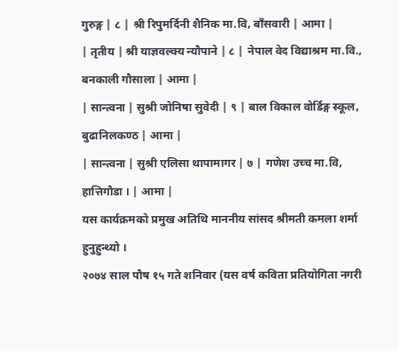गुरुङ्ग | ८ | श्री रिपुमर्दिनी शैनिक मा.वि, बाँसवारी | आमा |
| तृतीय | श्री याज्ञवल्क्य न्यौपाने | ८ | नेपाल वेद विद्याश्रम मा.वि., बनकाली गौसाला | आमा |
| सान्त्वना | सुश्री जोनिषा सुवेदी | ९ | बाल विकाल वोर्डिङ्ग स्कूल, बुढानिलकण्ठ | आमा |
| सान्त्वना | सुश्री एलिसा थापामागर | ७ | गणेश उच्च मा.वि, हात्तिगौडा । | आमा |
यस कार्यक्रमको प्रमुख अतिथि माननीय सांसद श्रीमती कमला शर्मा हुनुहुन्थ्यो ।
२०७४ साल पौष १५ गते शनिवार (यस वर्ष कविता प्रतियोगिता नगरी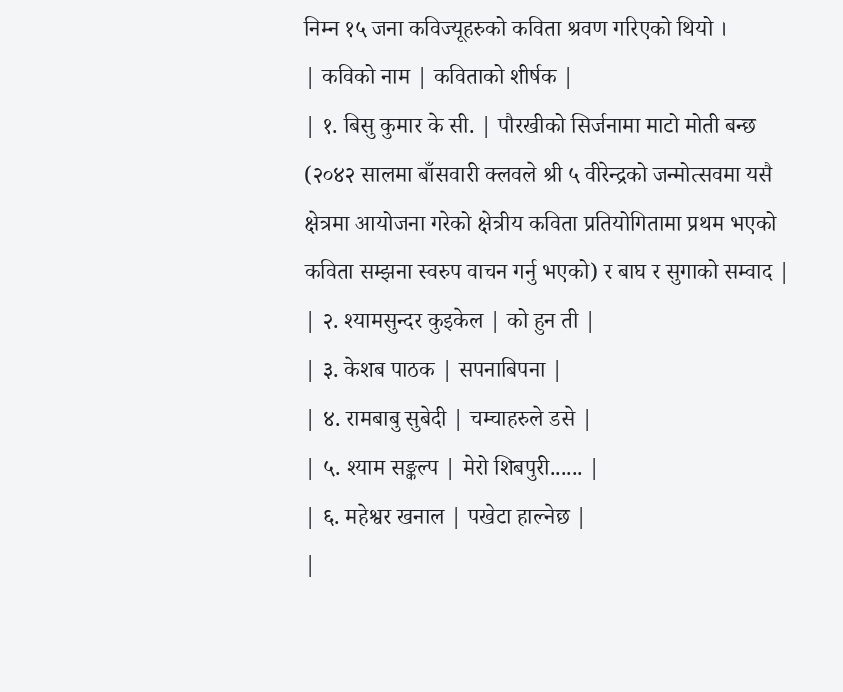निम्न १५ जना कविज्यूहरुको कविता श्रवण गरिएको थियो ।
| कविको नाम | कविताको शीर्षक |
| १. बिसु कुमार के सी. | पौरखीको सिर्जनामा माटो मोती बन्छ (२०४२ सालमा बाँसवारी क्लवले श्री ५ वीरेन्द्रको जन्मोत्सवमा यसै क्षेत्रमा आयोजना गरेको क्षेत्रीय कविता प्रतियोगितामा प्रथम भएको कविता सम्झना स्वरुप वाचन गर्नु भएको) र बाघ र सुगाको सम्वाद |
| २. श्यामसुन्दर कुइकेल | को हुन ती |
| ३. केशब पाठक | सपनाबिपना |
| ४. रामबाबु सुबेदी | चम्चाहरुले डसे |
| ५. श्याम सङ्कल्प | मेरो शिबपुरी...... |
| ६. महेश्वर खनाल | पखेटा हाल्नेछ |
|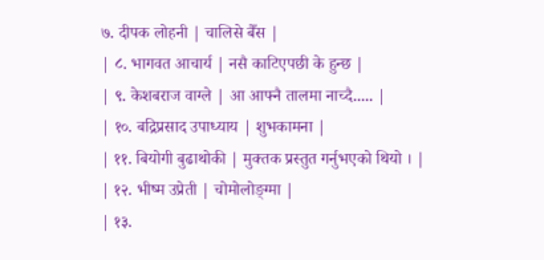७. दीपक लोहनी | चालिसे बैँस |
| ८. भागवत आचार्य | नसै काटिएपछी के हुन्छ |
| ९. केशबराज वाग्ले | आ आफ्नै तालमा नाच्दै..... |
| १०. बद्रिप्रसाद उपाध्याय | शुभकामना |
| ११. बियोगी बुढाथोकी | मुक्तक प्रस्तुत गर्नुभएको थियो । |
| १२. भीष्म उप्रेती | चोमोलोङ्ग्मा |
| १३.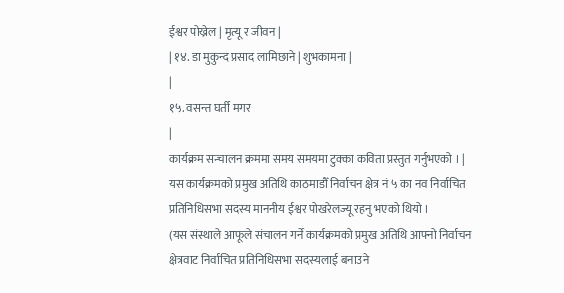ईश्वर पोख्रेल | मृत्यू र जीवन |
| १४. डा मुकुन्द प्रसाद लामिछाने | शुभकामना |
|
१५. वसन्त घर्ती मगर
|
कार्यक्रम सन्चालन क्रममा समय समयमा टुक्का कविता प्रस्तुत गर्नुभएको । |
यस कार्यक्रमको प्रमुख अतिथि काठमाडौँ निर्वाचन क्षेत्र नं ५ का नव निर्वाचित प्रतिनिधिसभा सदस्य माननीय ईश्वर पोखरेलज्यू रहनु भएको थियो ।
(यस संस्थाले आफूले संचालन गर्ने कार्यक्रमको प्रमुख अतिथि आफ्नो निर्वाचन क्षेत्रवाट निर्वाचित प्रतिनिधिसभा सदस्यलाई बनाउने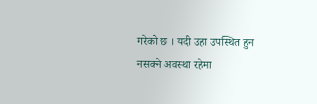गरेको छ । यदी उहा उपस्थित हुन नसक्ने अवस्था रहेमा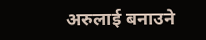अरुलाई बनाउने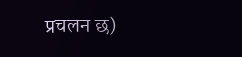प्रचलन छ)